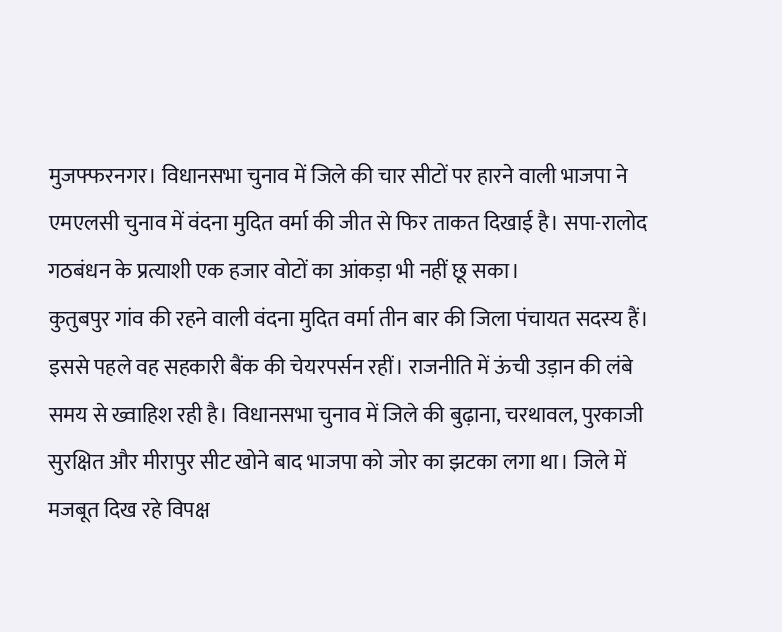मुजफ्फरनगर। विधानसभा चुनाव में जिले की चार सीटों पर हारने वाली भाजपा ने एमएलसी चुनाव में वंदना मुदित वर्मा की जीत से फिर ताकत दिखाई है। सपा-रालोद गठबंधन के प्रत्याशी एक हजार वोटों का आंकड़ा भी नहीं छू सका।
कुतुबपुर गांव की रहने वाली वंदना मुदित वर्मा तीन बार की जिला पंचायत सदस्य हैं। इससे पहले वह सहकारी बैंक की चेयरपर्सन रहीं। राजनीति में ऊंची उड़ान की लंबे समय से ख्वाहिश रही है। विधानसभा चुनाव में जिले की बुढ़ाना, चरथावल, पुरकाजी सुरक्षित और मीरापुर सीट खोने बाद भाजपा को जोर का झटका लगा था। जिले में मजबूत दिख रहे विपक्ष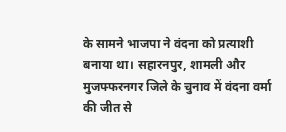के सामने भाजपा ने वंदना को प्रत्याशी बनाया था। सहारनपुर, शामली और मुजफ्फरनगर जिले के चुनाव में वंदना वर्मा की जीत से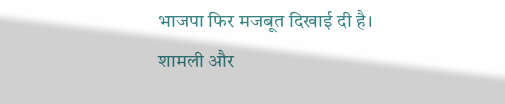भाजपा फिर मजबूत दिखाई दी है। शामली और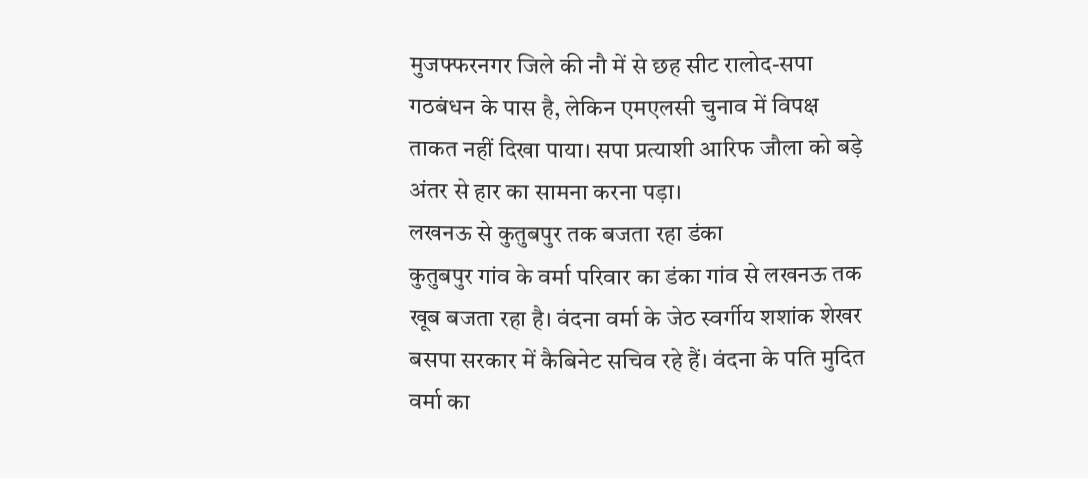मुजफ्फरनगर जिले की नौ में से छह सीट रालोद-सपा गठबंधन के पास है, लेकिन एमएलसी चुनाव में विपक्ष ताकत नहीं दिखा पाया। सपा प्रत्याशी आरिफ जौला को बड़े अंतर से हार का सामना करना पड़ा।
लखनऊ से कुतुबपुर तक बजता रहा डंका
कुतुबपुर गांव के वर्मा परिवार का डंका गांव से लखनऊ तक खूब बजता रहा है। वंदना वर्मा के जेठ स्वर्गीय शशांक शेखर बसपा सरकार में कैबिनेट सचिव रहे हैं। वंदना के पति मुदित वर्मा का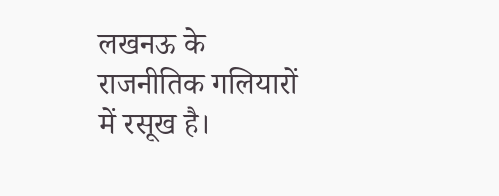लखनऊ के राजनीतिक गलियारों में रसूख है।